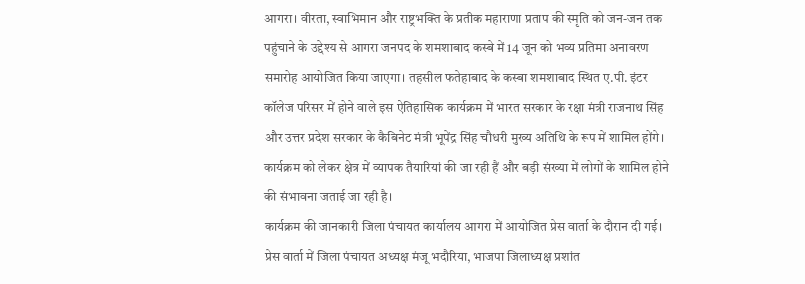आगरा। वीरता, स्वाभिमान और राष्ट्रभक्ति के प्रतीक महाराणा प्रताप की स्मृति को जन-जन तक पहुंचाने के उद्देश्य से आगरा जनपद के शमशाबाद कस्बे में 14 जून को भव्य प्रतिमा अनावरण समारोह आयोजित किया जाएगा। तहसील फतेहाबाद के कस्बा शमशाबाद स्थित ए.पी. इंटर कॉलेज परिसर में होने वाले इस ऐतिहासिक कार्यक्रम में भारत सरकार के रक्षा मंत्री राजनाथ सिंह और उत्तर प्रदेश सरकार के कैबिनेट मंत्री भूपेंद्र सिंह चौधरी मुख्य अतिथि के रूप में शामिल होंगे। कार्यक्रम को लेकर क्षेत्र में व्यापक तैयारियां की जा रही हैं और बड़ी संख्या में लोगों के शामिल होने की संभावना जताई जा रही है।
कार्यक्रम की जानकारी जिला पंचायत कार्यालय आगरा में आयोजित प्रेस वार्ता के दौरान दी गई। प्रेस वार्ता में जिला पंचायत अध्यक्ष मंजू भदौरिया, भाजपा जिलाध्यक्ष प्रशांत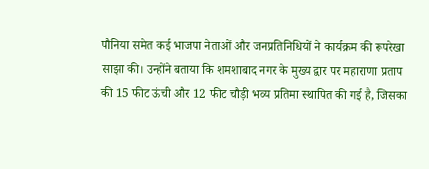पौनिया समेत कई भाजपा नेताओं और जनप्रतिनिधियों ने कार्यक्रम की रूपरेखा साझा की। उन्होंने बताया कि शमशाबाद नगर के मुख्य द्वार पर महाराणा प्रताप की 15 फीट ऊंची और 12 फीट चौड़ी भव्य प्रतिमा स्थापित की गई है, जिसका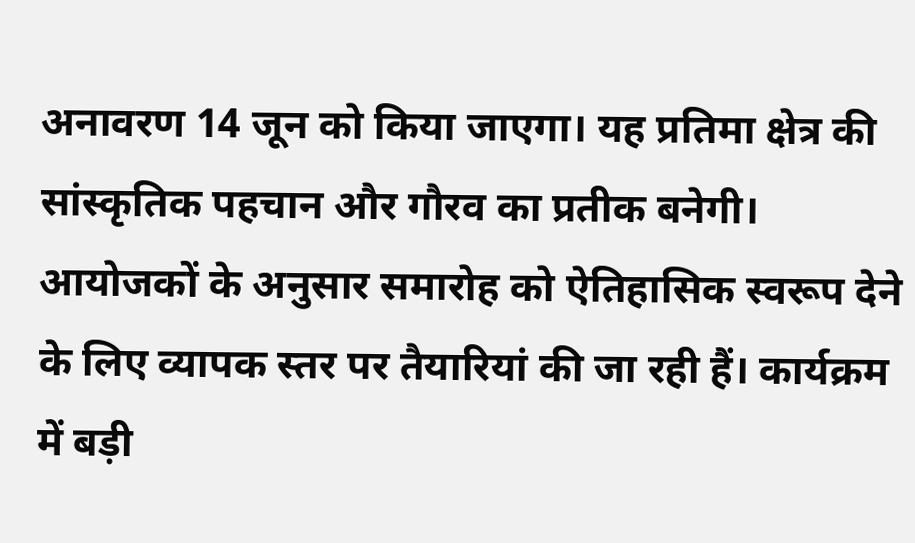अनावरण 14 जून को किया जाएगा। यह प्रतिमा क्षेत्र की सांस्कृतिक पहचान और गौरव का प्रतीक बनेगी।
आयोजकों के अनुसार समारोह को ऐतिहासिक स्वरूप देने के लिए व्यापक स्तर पर तैयारियां की जा रही हैं। कार्यक्रम में बड़ी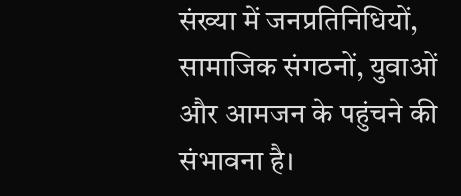संख्या में जनप्रतिनिधियों, सामाजिक संगठनों, युवाओं और आमजन के पहुंचने की संभावना है।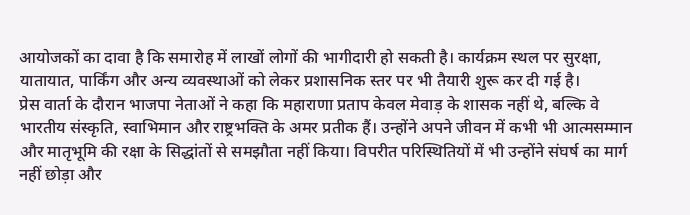आयोजकों का दावा है कि समारोह में लाखों लोगों की भागीदारी हो सकती है। कार्यक्रम स्थल पर सुरक्षा, यातायात, पार्किंग और अन्य व्यवस्थाओं को लेकर प्रशासनिक स्तर पर भी तैयारी शुरू कर दी गई है।
प्रेस वार्ता के दौरान भाजपा नेताओं ने कहा कि महाराणा प्रताप केवल मेवाड़ के शासक नहीं थे, बल्कि वे भारतीय संस्कृति, स्वाभिमान और राष्ट्रभक्ति के अमर प्रतीक हैं। उन्होंने अपने जीवन में कभी भी आत्मसम्मान और मातृभूमि की रक्षा के सिद्धांतों से समझौता नहीं किया। विपरीत परिस्थितियों में भी उन्होंने संघर्ष का मार्ग नहीं छोड़ा और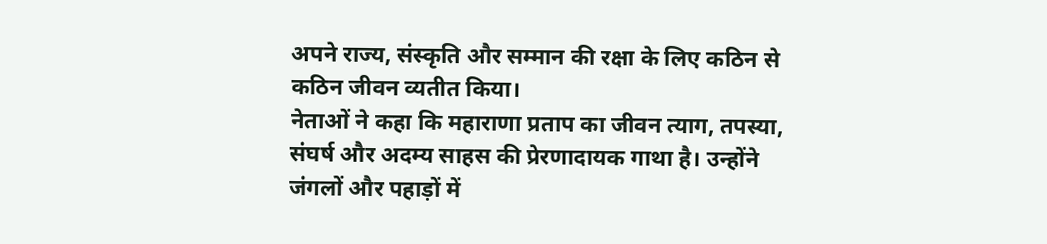अपने राज्य, संस्कृति और सम्मान की रक्षा के लिए कठिन से कठिन जीवन व्यतीत किया।
नेताओं ने कहा कि महाराणा प्रताप का जीवन त्याग, तपस्या, संघर्ष और अदम्य साहस की प्रेरणादायक गाथा है। उन्होंने जंगलों और पहाड़ों में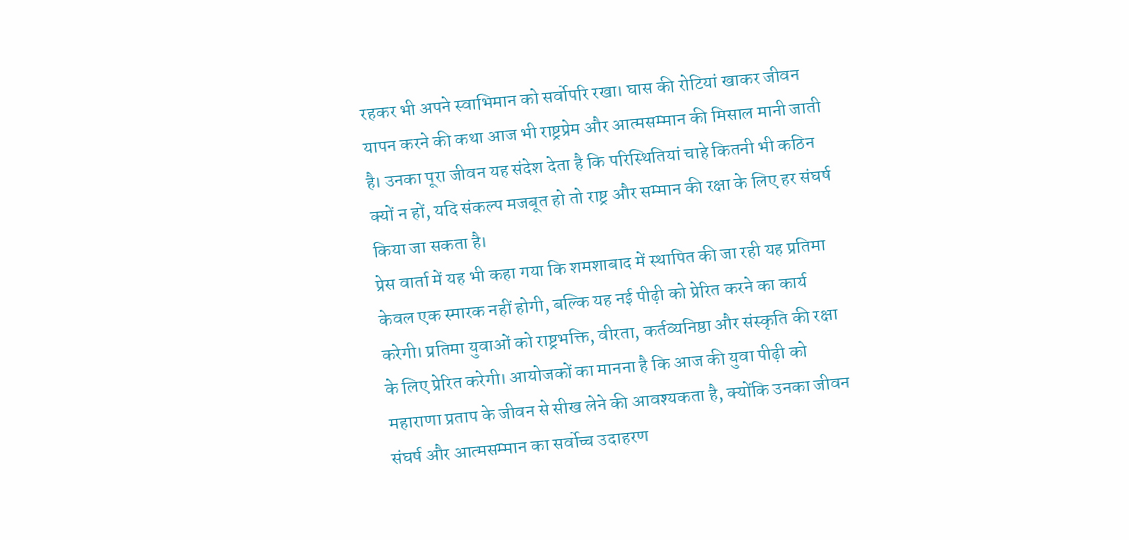रहकर भी अपने स्वाभिमान को सर्वोपरि रखा। घास की रोटियां खाकर जीवन यापन करने की कथा आज भी राष्ट्रप्रेम और आत्मसम्मान की मिसाल मानी जाती है। उनका पूरा जीवन यह संदेश देता है कि परिस्थितियां चाहे कितनी भी कठिन क्यों न हों, यदि संकल्प मजबूत हो तो राष्ट्र और सम्मान की रक्षा के लिए हर संघर्ष किया जा सकता है।
प्रेस वार्ता में यह भी कहा गया कि शमशाबाद में स्थापित की जा रही यह प्रतिमा केवल एक स्मारक नहीं होगी, बल्कि यह नई पीढ़ी को प्रेरित करने का कार्य करेगी। प्रतिमा युवाओं को राष्ट्रभक्ति, वीरता, कर्तव्यनिष्ठा और संस्कृति की रक्षा के लिए प्रेरित करेगी। आयोजकों का मानना है कि आज की युवा पीढ़ी को महाराणा प्रताप के जीवन से सीख लेने की आवश्यकता है, क्योंकि उनका जीवन संघर्ष और आत्मसम्मान का सर्वोच्च उदाहरण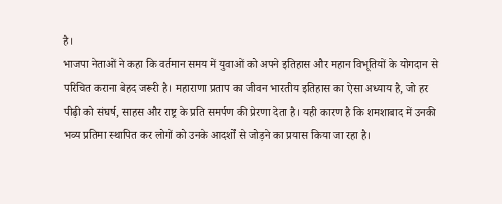है।
भाजपा नेताओं ने कहा कि वर्तमान समय में युवाओं को अपने इतिहास और महान विभूतियों के योगदान से परिचित कराना बेहद जरूरी है। महाराणा प्रताप का जीवन भारतीय इतिहास का ऐसा अध्याय है, जो हर पीढ़ी को संघर्ष, साहस और राष्ट्र के प्रति समर्पण की प्रेरणा देता है। यही कारण है कि शमशाबाद में उनकी भव्य प्रतिमा स्थापित कर लोगों को उनके आदर्शों से जोड़ने का प्रयास किया जा रहा है।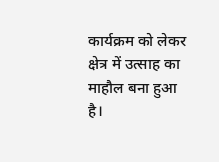कार्यक्रम को लेकर क्षेत्र में उत्साह का माहौल बना हुआ है।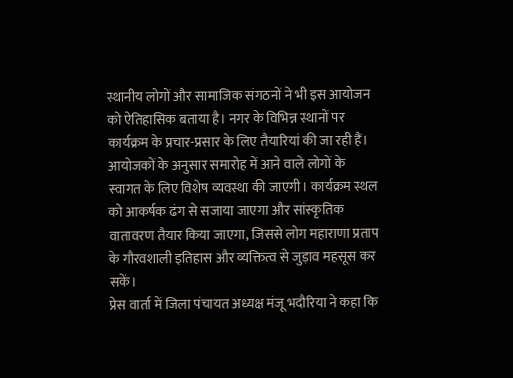स्थानीय लोगों और सामाजिक संगठनों ने भी इस आयोजन को ऐतिहासिक बताया है। नगर के विभिन्न स्थानों पर कार्यक्रम के प्रचार-प्रसार के लिए तैयारियां की जा रही हैं। आयोजकों के अनुसार समारोह में आने वाले लोगों के स्वागत के लिए विशेष व्यवस्था की जाएगी। कार्यक्रम स्थल को आकर्षक ढंग से सजाया जाएगा और सांस्कृतिक वातावरण तैयार किया जाएगा, जिससे लोग महाराणा प्रताप के गौरवशाली इतिहास और व्यक्तित्व से जुड़ाव महसूस कर सकें।
प्रेस वार्ता में जिला पंचायत अध्यक्ष मंजू भदौरिया ने कहा कि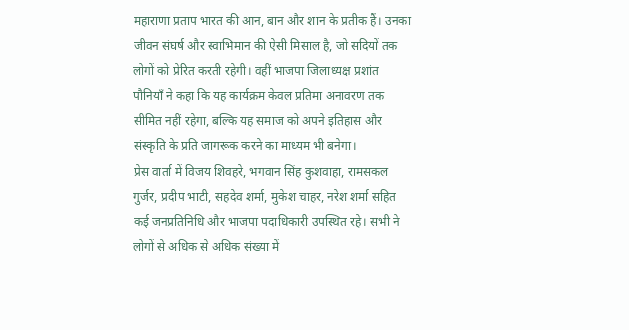महाराणा प्रताप भारत की आन, बान और शान के प्रतीक हैं। उनका जीवन संघर्ष और स्वाभिमान की ऐसी मिसाल है, जो सदियों तक लोगों को प्रेरित करती रहेगी। वहीं भाजपा जिलाध्यक्ष प्रशांत पौनियाँ ने कहा कि यह कार्यक्रम केवल प्रतिमा अनावरण तक सीमित नहीं रहेगा, बल्कि यह समाज को अपने इतिहास और संस्कृति के प्रति जागरूक करने का माध्यम भी बनेगा।
प्रेस वार्ता में विजय शिवहरे, भगवान सिंह कुशवाहा, रामसकल गुर्जर, प्रदीप भाटी, सहदेव शर्मा, मुकेश चाहर, नरेश शर्मा सहित कई जनप्रतिनिधि और भाजपा पदाधिकारी उपस्थित रहे। सभी ने लोगों से अधिक से अधिक संख्या में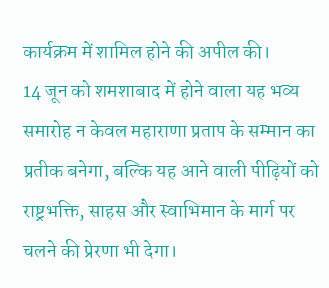कार्यक्रम में शामिल होने की अपील की।
14 जून को शमशाबाद में होने वाला यह भव्य समारोह न केवल महाराणा प्रताप के सम्मान का प्रतीक बनेगा, बल्कि यह आने वाली पीढ़ियों को राष्ट्रभक्ति, साहस और स्वाभिमान के मार्ग पर चलने की प्रेरणा भी देगा।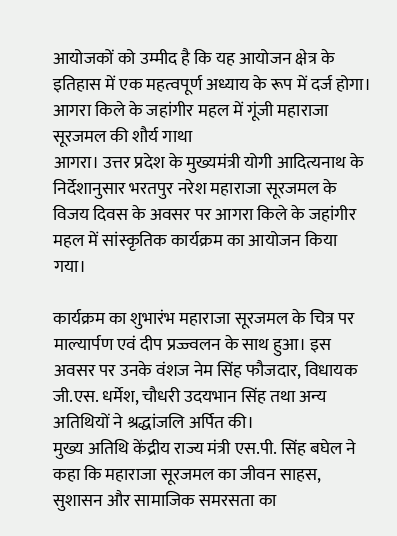आयोजकों को उम्मीद है कि यह आयोजन क्षेत्र के इतिहास में एक महत्वपूर्ण अध्याय के रूप में दर्ज होगा।
आगरा किले के जहांगीर महल में गूंजी महाराजा सूरजमल की शौर्य गाथा
आगरा। उत्तर प्रदेश के मुख्यमंत्री योगी आदित्यनाथ के निर्देशानुसार भरतपुर नरेश महाराजा सूरजमल के विजय दिवस के अवसर पर आगरा किले के जहांगीर महल में सांस्कृतिक कार्यक्रम का आयोजन किया गया।

कार्यक्रम का शुभारंभ महाराजा सूरजमल के चित्र पर माल्यार्पण एवं दीप प्रज्ज्वलन के साथ हुआ। इस अवसर पर उनके वंशज नेम सिंह फौजदार, विधायक जी.एस. धर्मेश, चौधरी उदयभान सिंह तथा अन्य अतिथियों ने श्रद्धांजलि अर्पित की।
मुख्य अतिथि केंद्रीय राज्य मंत्री एस.पी. सिंह बघेल ने कहा कि महाराजा सूरजमल का जीवन साहस, सुशासन और सामाजिक समरसता का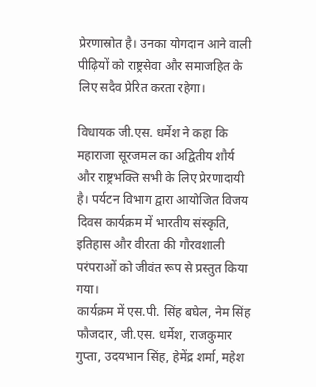प्रेरणास्रोत है। उनका योगदान आने वाली पीढ़ियों को राष्ट्रसेवा और समाजहित के लिए सदैव प्रेरित करता रहेगा।

विधायक जी.एस. धर्मेश ने कहा कि महाराजा सूरजमल का अद्वितीय शौर्य और राष्ट्रभक्ति सभी के लिए प्रेरणादायी है। पर्यटन विभाग द्वारा आयोजित विजय दिवस कार्यक्रम में भारतीय संस्कृति, इतिहास और वीरता की गौरवशाली परंपराओं को जीवंत रूप से प्रस्तुत किया गया।
कार्यक्रम में एस.पी. सिंह बघेल, नेम सिंह फौजदार, जी.एस. धर्मेश, राजकुमार गुप्ता, उदयभान सिंह, हेमेंद्र शर्मा, महेश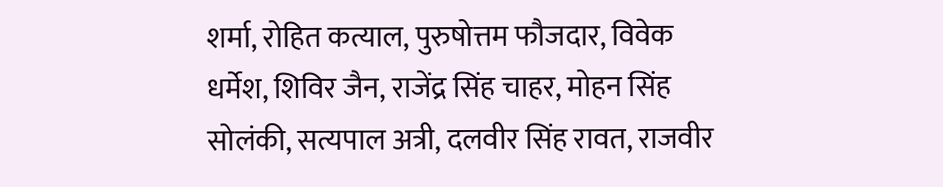शर्मा, रोहित कत्याल, पुरुषोत्तम फौजदार, विवेक धर्मेश, शिविर जैन, राजेंद्र सिंह चाहर, मोहन सिंह सोलंकी, सत्यपाल अत्री, दलवीर सिंह रावत, राजवीर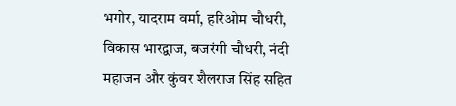भगोर, यादराम वर्मा, हरिओम चौधरी, विकास भारद्वाज, बजरंगी चौधरी, नंदी महाजन और कुंवर शैलराज सिंह सहित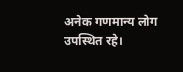अनेक गणमान्य लोग उपस्थित रहे।